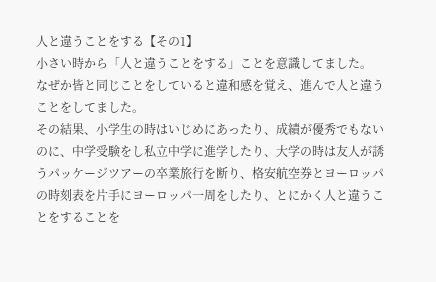人と違うことをする【その1】
小さい時から「人と違うことをする」ことを意識してました。
なぜか皆と同じことをしていると違和感を覚え、進んで人と違うことをしてました。
その結果、小学生の時はいじめにあったり、成績が優秀でもないのに、中学受験をし私立中学に進学したり、大学の時は友人が誘うパッケージツアーの卒業旅行を断り、格安航空券とヨーロッパの時刻表を片手にヨーロッパ一周をしたり、とにかく人と違うことをすることを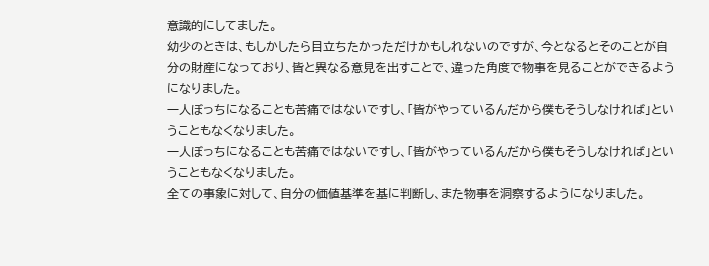意識的にしてました。
幼少のときは、もしかしたら目立ちたかっただけかもしれないのですが、今となるとそのことが自分の財産になっており、皆と異なる意見を出すことで、違った角度で物事を見ることができるようになりました。
一人ぼっちになることも苦痛ではないですし、「皆がやっているんだから僕もそうしなければ」ということもなくなりました。
一人ぼっちになることも苦痛ではないですし、「皆がやっているんだから僕もそうしなければ」ということもなくなりました。
全ての事象に対して、自分の価値基準を基に判断し、また物事を洞察するようになりました。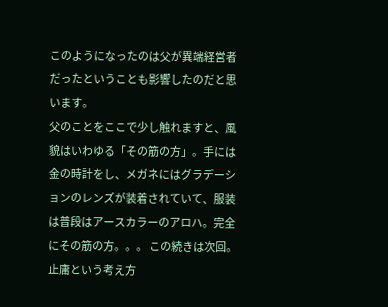このようになったのは父が異端経営者だったということも影響したのだと思います。
父のことをここで少し触れますと、風貌はいわゆる「その筋の方」。手には金の時計をし、メガネにはグラデーションのレンズが装着されていて、服装は普段はアースカラーのアロハ。完全にその筋の方。。。 この続きは次回。
止庸という考え方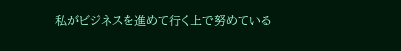私がビジネスを進めて行く上で努めている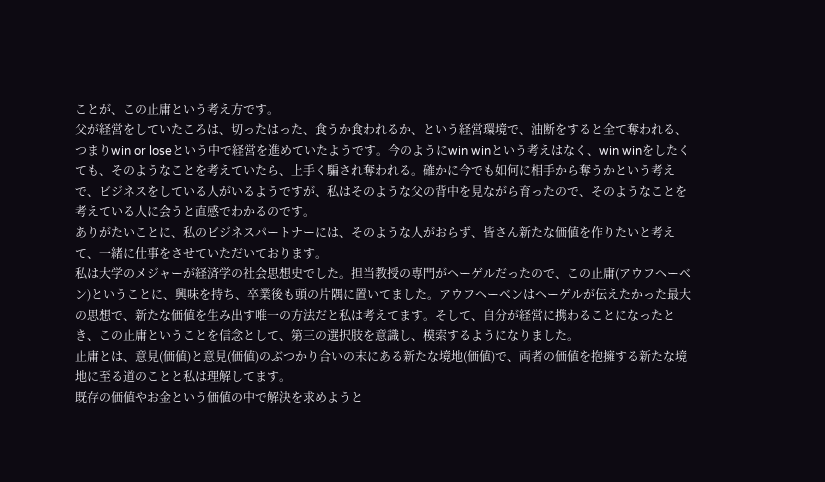ことが、この止庸という考え方です。
父が経営をしていたころは、切ったはった、食うか食われるか、という経営環境で、油断をすると全て奪われる、つまりwin or loseという中で経営を進めていたようです。今のようにwin winという考えはなく、win winをしたくても、そのようなことを考えていたら、上手く騙され奪われる。確かに今でも如何に相手から奪うかという考えで、ビジネスをしている人がいるようですが、私はそのような父の背中を見ながら育ったので、そのようなことを考えている人に会うと直感でわかるのです。
ありがたいことに、私のビジネスパートナーには、そのような人がおらず、皆さん新たな価値を作りたいと考えて、一緒に仕事をさせていただいております。
私は大学のメジャーが経済学の社会思想史でした。担当教授の専門がヘーゲルだったので、この止庸(アウフヘーベン)ということに、興味を持ち、卒業後も頭の片隅に置いてました。アウフヘーベンはヘーゲルが伝えたかった最大の思想で、新たな価値を生み出す唯一の方法だと私は考えてます。そして、自分が経営に携わることになったとき、この止庸ということを信念として、第三の選択肢を意識し、模索するようになりました。
止庸とは、意見(価値)と意見(価値)のぶつかり合いの末にある新たな境地(価値)で、両者の価値を抱擁する新たな境地に至る道のことと私は理解してます。
既存の価値やお金という価値の中で解決を求めようと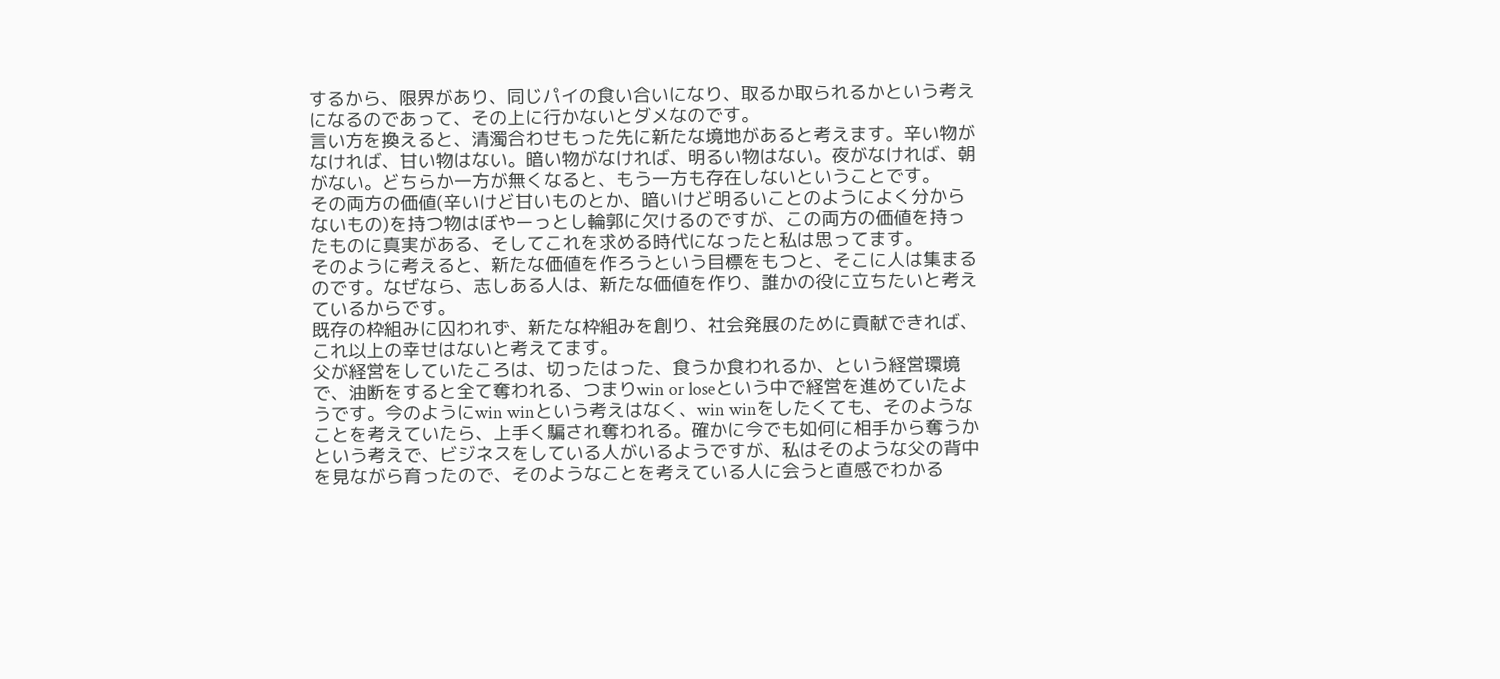するから、限界があり、同じパイの食い合いになり、取るか取られるかという考えになるのであって、その上に行かないとダメなのです。
言い方を換えると、清濁合わせもった先に新たな境地があると考えます。辛い物がなければ、甘い物はない。暗い物がなければ、明るい物はない。夜がなければ、朝がない。どちらか一方が無くなると、もう一方も存在しないということです。
その両方の価値(辛いけど甘いものとか、暗いけど明るいことのようによく分からないもの)を持つ物はぼやーっとし輪郭に欠けるのですが、この両方の価値を持ったものに真実がある、そしてこれを求める時代になったと私は思ってます。
そのように考えると、新たな価値を作ろうという目標をもつと、そこに人は集まるのです。なぜなら、志しある人は、新たな価値を作り、誰かの役に立ちたいと考えているからです。
既存の枠組みに囚われず、新たな枠組みを創り、社会発展のために貢献できれば、これ以上の幸せはないと考えてます。
父が経営をしていたころは、切ったはった、食うか食われるか、という経営環境で、油断をすると全て奪われる、つまりwin or loseという中で経営を進めていたようです。今のようにwin winという考えはなく、win winをしたくても、そのようなことを考えていたら、上手く騙され奪われる。確かに今でも如何に相手から奪うかという考えで、ビジネスをしている人がいるようですが、私はそのような父の背中を見ながら育ったので、そのようなことを考えている人に会うと直感でわかる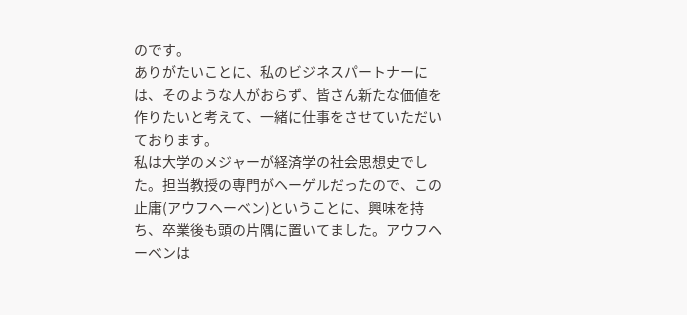のです。
ありがたいことに、私のビジネスパートナーには、そのような人がおらず、皆さん新たな価値を作りたいと考えて、一緒に仕事をさせていただいております。
私は大学のメジャーが経済学の社会思想史でした。担当教授の専門がヘーゲルだったので、この止庸(アウフヘーベン)ということに、興味を持ち、卒業後も頭の片隅に置いてました。アウフヘーベンは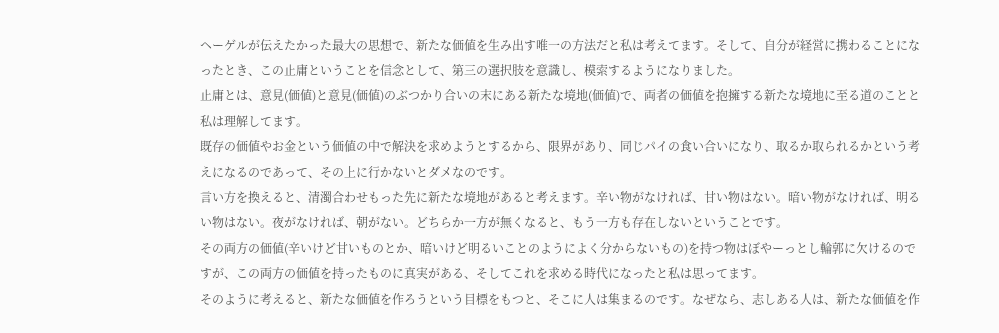ヘーゲルが伝えたかった最大の思想で、新たな価値を生み出す唯一の方法だと私は考えてます。そして、自分が経営に携わることになったとき、この止庸ということを信念として、第三の選択肢を意識し、模索するようになりました。
止庸とは、意見(価値)と意見(価値)のぶつかり合いの末にある新たな境地(価値)で、両者の価値を抱擁する新たな境地に至る道のことと私は理解してます。
既存の価値やお金という価値の中で解決を求めようとするから、限界があり、同じパイの食い合いになり、取るか取られるかという考えになるのであって、その上に行かないとダメなのです。
言い方を換えると、清濁合わせもった先に新たな境地があると考えます。辛い物がなければ、甘い物はない。暗い物がなければ、明るい物はない。夜がなければ、朝がない。どちらか一方が無くなると、もう一方も存在しないということです。
その両方の価値(辛いけど甘いものとか、暗いけど明るいことのようによく分からないもの)を持つ物はぼやーっとし輪郭に欠けるのですが、この両方の価値を持ったものに真実がある、そしてこれを求める時代になったと私は思ってます。
そのように考えると、新たな価値を作ろうという目標をもつと、そこに人は集まるのです。なぜなら、志しある人は、新たな価値を作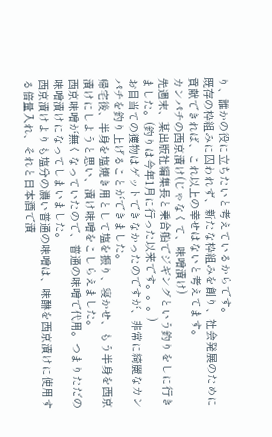り、誰かの役に立ちたいと考えているからです。
既存の枠組みに囚われず、新たな枠組みを創り、社会発展のために貢献できれば、これ以上の幸せはないと考えてます。
カンパチの西京漬け(じゃなくて、味噌漬け)
先週末、某出版社編集長と乗合船でジギングという釣りをしに行きました。(釣りは今年1月に行った以来です。。。)
お目当ての獲物はゲットできなかったのですが、非常に綺麗なカンパチを釣り上げることができました。
帰宅後、半身を塩焼き用として塩を振り、寝かせ、もう半身を西京漬けにしようと思い、漬け味噌をこしらえました。
西京味噌が無くなっていたので、普通の味噌で代用。つまりただの味噌漬けになってしまいました。
西京漬けよりも塩分の濃い普通の味噌は、味醂を西京漬けに使用する倍量入れ、それと日本酒で漬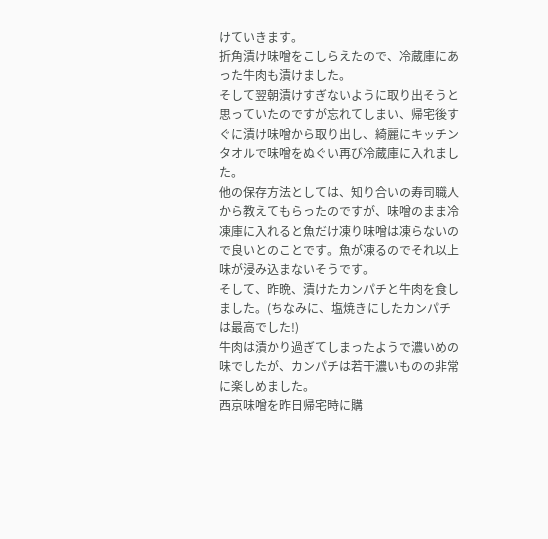けていきます。
折角漬け味噌をこしらえたので、冷蔵庫にあった牛肉も漬けました。
そして翌朝漬けすぎないように取り出そうと思っていたのですが忘れてしまい、帰宅後すぐに漬け味噌から取り出し、綺麗にキッチンタオルで味噌をぬぐい再び冷蔵庫に入れました。
他の保存方法としては、知り合いの寿司職人から教えてもらったのですが、味噌のまま冷凍庫に入れると魚だけ凍り味噌は凍らないので良いとのことです。魚が凍るのでそれ以上味が浸み込まないそうです。
そして、昨晩、漬けたカンパチと牛肉を食しました。(ちなみに、塩焼きにしたカンパチは最高でした!)
牛肉は漬かり過ぎてしまったようで濃いめの味でしたが、カンパチは若干濃いものの非常に楽しめました。
西京味噌を昨日帰宅時に購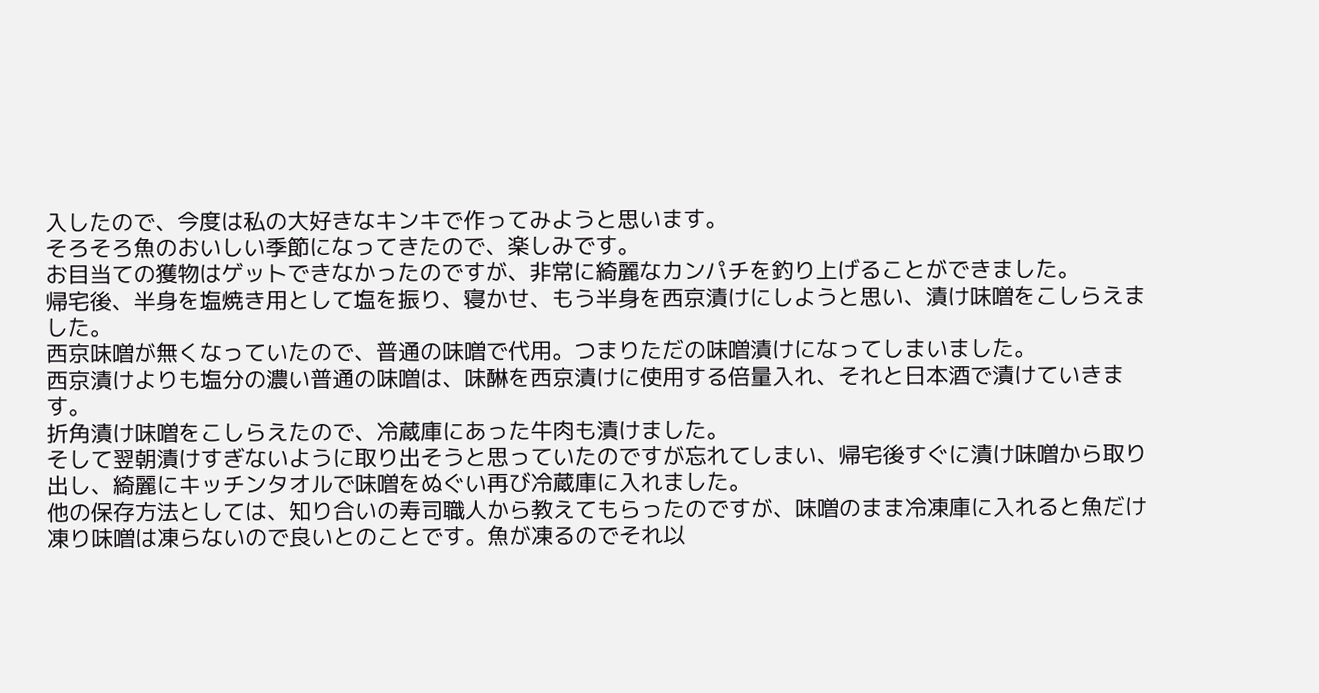入したので、今度は私の大好きなキンキで作ってみようと思います。
そろそろ魚のおいしい季節になってきたので、楽しみです。
お目当ての獲物はゲットできなかったのですが、非常に綺麗なカンパチを釣り上げることができました。
帰宅後、半身を塩焼き用として塩を振り、寝かせ、もう半身を西京漬けにしようと思い、漬け味噌をこしらえました。
西京味噌が無くなっていたので、普通の味噌で代用。つまりただの味噌漬けになってしまいました。
西京漬けよりも塩分の濃い普通の味噌は、味醂を西京漬けに使用する倍量入れ、それと日本酒で漬けていきます。
折角漬け味噌をこしらえたので、冷蔵庫にあった牛肉も漬けました。
そして翌朝漬けすぎないように取り出そうと思っていたのですが忘れてしまい、帰宅後すぐに漬け味噌から取り出し、綺麗にキッチンタオルで味噌をぬぐい再び冷蔵庫に入れました。
他の保存方法としては、知り合いの寿司職人から教えてもらったのですが、味噌のまま冷凍庫に入れると魚だけ凍り味噌は凍らないので良いとのことです。魚が凍るのでそれ以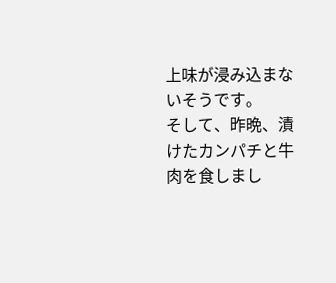上味が浸み込まないそうです。
そして、昨晩、漬けたカンパチと牛肉を食しまし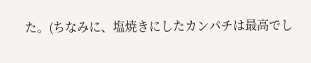た。(ちなみに、塩焼きにしたカンパチは最高でし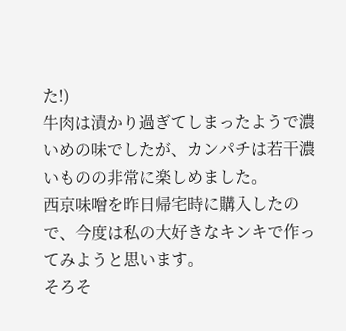た!)
牛肉は漬かり過ぎてしまったようで濃いめの味でしたが、カンパチは若干濃いものの非常に楽しめました。
西京味噌を昨日帰宅時に購入したので、今度は私の大好きなキンキで作ってみようと思います。
そろそ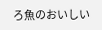ろ魚のおいしい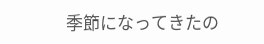季節になってきたの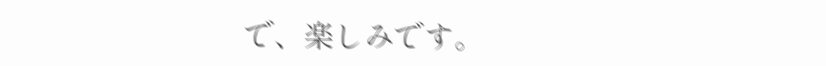で、楽しみです。